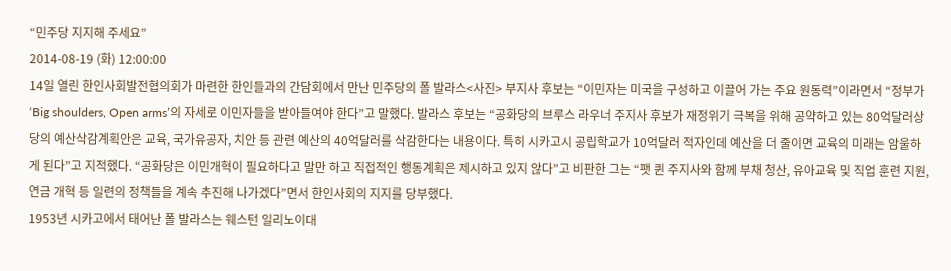“민주당 지지해 주세요”
2014-08-19 (화) 12:00:00
14일 열린 한인사회발전협의회가 마련한 한인들과의 간담회에서 만난 민주당의 폴 발라스<사진> 부지사 후보는 “이민자는 미국을 구성하고 이끌어 가는 주요 원동력”이라면서 “정부가 ‘Big shoulders, Open arms’의 자세로 이민자들을 받아들여야 한다”고 말했다. 발라스 후보는 “공화당의 브루스 라우너 주지사 후보가 재정위기 극복을 위해 공약하고 있는 80억달러상당의 예산삭감계획안은 교육, 국가유공자, 치안 등 관련 예산의 40억달러를 삭감한다는 내용이다. 특히 시카고시 공립학교가 10억달러 적자인데 예산을 더 줄이면 교육의 미래는 암울하게 된다”고 지적했다. “공화당은 이민개혁이 필요하다고 말만 하고 직접적인 행동계획은 제시하고 있지 않다”고 비판한 그는 “팻 퀸 주지사와 함께 부채 청산, 유아교육 및 직업 훈련 지원, 연금 개혁 등 일련의 정책들을 계속 추진해 나가겠다”면서 한인사회의 지지를 당부했다.
1953년 시카고에서 태어난 폴 발라스는 웨스턴 일리노이대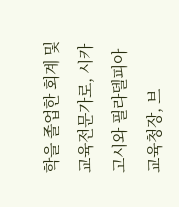학을 졸업한 회계 및 교육전문가로, 시카고시와 필라델피아 교육청장, 브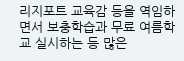리지포트 교육감 등을 역임하면서 보충학습과 무료 여름학교 실시하는 등 많은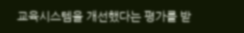교육시스템을 개선했다는 평가를 받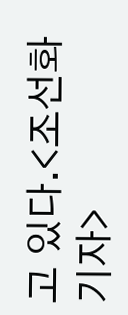고 있다.<조선화 기자>